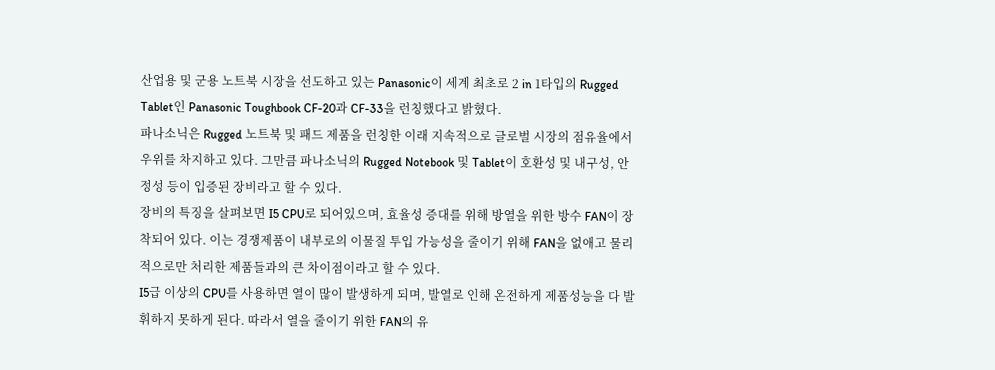산업용 및 군용 노트북 시장을 선도하고 있는 Panasonic이 세계 최초로 2 in 1타입의 Rugged Tablet인 Panasonic Toughbook CF-20과 CF-33을 런칭했다고 밝혔다.
파나소닉은 Rugged 노트북 및 패드 제품을 런칭한 이래 지속적으로 글로벌 시장의 점유율에서 우위를 차지하고 있다. 그만큼 파나소닉의 Rugged Notebook 및 Tablet이 호환성 및 내구성, 안정성 등이 입증된 장비라고 할 수 있다.
장비의 특징을 살펴보면 I5 CPU로 되어있으며, 효율성 증대를 위해 방열을 위한 방수 FAN이 장착되어 있다. 이는 경쟁제품이 내부로의 이물질 투입 가능성을 줄이기 위해 FAN을 없애고 물리적으로만 처리한 제품들과의 큰 차이점이라고 할 수 있다.
I5급 이상의 CPU를 사용하면 열이 많이 발생하게 되며, 발열로 인해 온전하게 제품성능을 다 발휘하지 못하게 된다. 따라서 열을 줄이기 위한 FAN의 유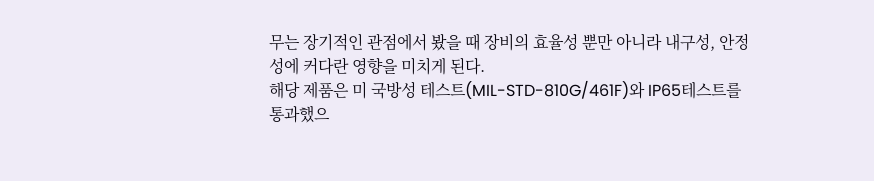무는 장기적인 관점에서 봤을 때 장비의 효율성 뿐만 아니라 내구성, 안정성에 커다란 영향을 미치게 된다.
해당 제품은 미 국방성 테스트(MIL-STD-810G/461F)와 IP65테스트를 통과했으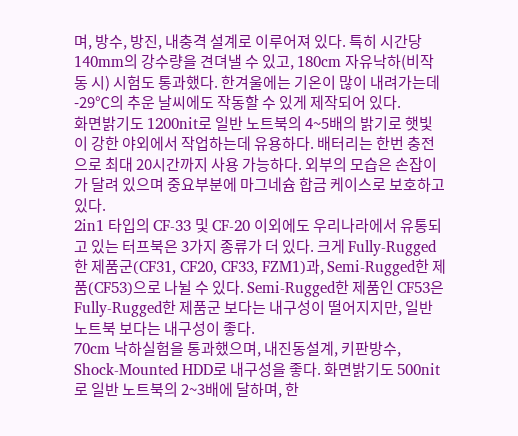며, 방수, 방진, 내충격 설계로 이루어져 있다. 특히 시간당 140mm의 강수량을 견뎌낼 수 있고, 180cm 자유낙하(비작동 시) 시험도 통과했다. 한겨울에는 기온이 많이 내려가는데 -29℃의 추운 날씨에도 작동할 수 있게 제작되어 있다.
화면밝기도 1200nit로 일반 노트북의 4~5배의 밝기로 햇빛이 강한 야외에서 작업하는데 유용하다. 배터리는 한번 충전으로 최대 20시간까지 사용 가능하다. 외부의 모습은 손잡이가 달려 있으며 중요부분에 마그네슘 합금 케이스로 보호하고 있다.
2in1 타입의 CF-33 및 CF-20 이외에도 우리나라에서 유통되고 있는 터프북은 3가지 종류가 더 있다. 크게 Fully-Rugged한 제품군(CF31, CF20, CF33, FZM1)과, Semi-Rugged한 제품(CF53)으로 나뉠 수 있다. Semi-Rugged한 제품인 CF53은 Fully-Rugged한 제품군 보다는 내구성이 떨어지지만, 일반 노트북 보다는 내구성이 좋다.
70cm 낙하실험을 통과했으며, 내진동설계, 키판방수, Shock-Mounted HDD로 내구성을 좋다. 화면밝기도 500nit로 일반 노트북의 2~3배에 달하며, 한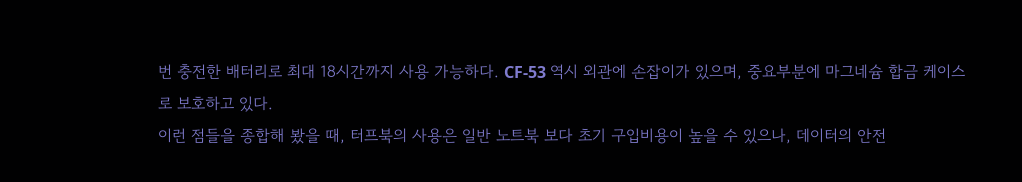번 충전한 배터리로 최대 18시간까지 사용 가능하다. CF-53 역시 외관에 손잡이가 있으며, 중요부분에 마그네슘 합금 케이스로 보호하고 있다.
이런 점들을 종합해 봤을 때, 터프북의 사용은 일반 노트북 보다 초기 구입비용이 높을 수 있으나, 데이터의 안전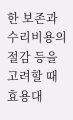한 보존과 수리비용의 절감 등을 고려할 때 효용대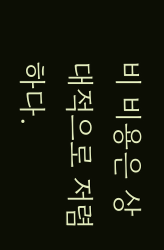비 비용은 상대적으로 저렴하다.